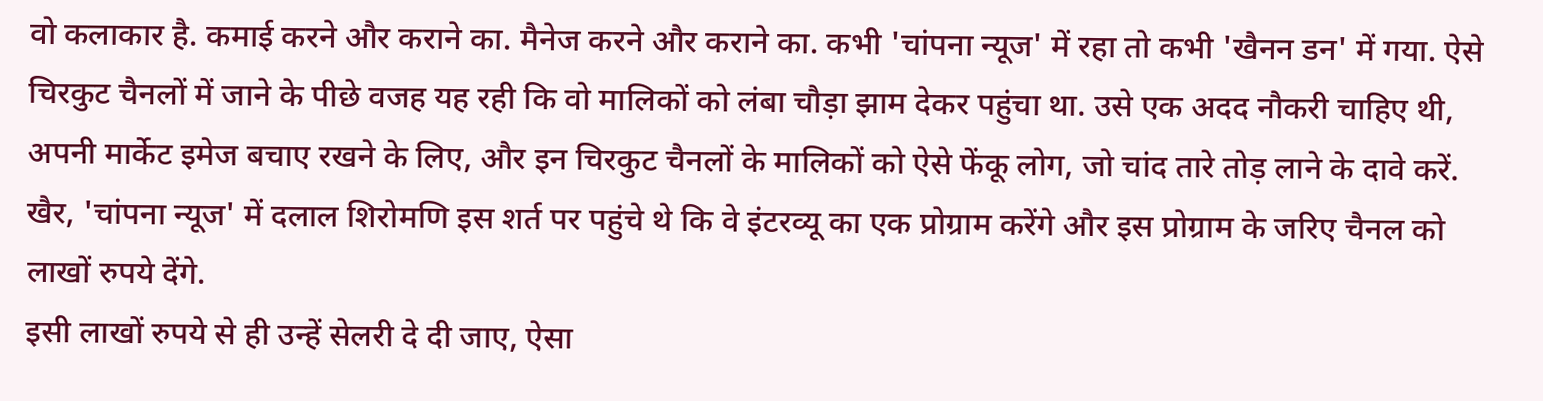वो कलाकार है. कमाई करने और कराने का. मैनेज करने और कराने का. कभी 'चांपना न्यूज' में रहा तो कभी 'खैनन डन' में गया. ऐसे चिरकुट चैनलों में जाने के पीछे वजह यह रही कि वो मालिकों को लंबा चौड़ा झाम देकर पहुंचा था. उसे एक अदद नौकरी चाहिए थी, अपनी मार्केट इमेज बचाए रखने के लिए, और इन चिरकुट चैनलों के मालिकों को ऐसे फेंकू लोग, जो चांद तारे तोड़ लाने के दावे करें. खैर, 'चांपना न्यूज' में दलाल शिरोमणि इस शर्त पर पहुंचे थे कि वे इंटरव्यू का एक प्रोग्राम करेंगे और इस प्रोग्राम के जरिए चैनल को लाखों रुपये देंगे.
इसी लाखों रुपये से ही उन्हें सेलरी दे दी जाए, ऐसा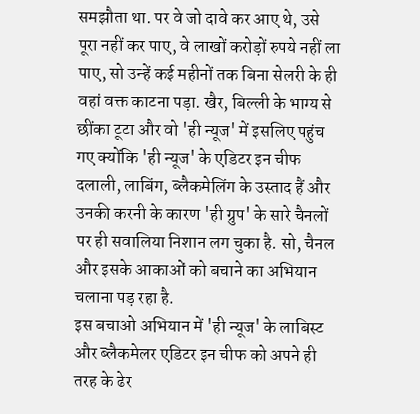समझौता था. पर वे जो दावे कर आए थे, उसे पूरा नहीं कर पाए, वे लाखों करोड़ों रुपये नहीं ला पाए, सो उन्हें कई महीनों तक बिना सेलरी के ही वहां वक्त काटना पड़ा. खैर, बिल्ली के भाग्य से छींका टूटा और वो 'ही न्यूज' में इसलिए पहुंच गए क्योंकि 'ही न्यूज' के एडिटर इन चीफ दलाली, लाबिंग, ब्लैकमेलिंग के उस्ताद हैं और उनकी करनी के कारण 'ही ग्रुप' के सारे चैनलों पर ही सवालिया निशान लग चुका है. सो, चैनल और इसके आकाओं को बचाने का अभियान चलाना पड़ रहा है.
इस बचाओ अभियान में 'ही न्यूज' के लाबिस्ट और ब्लैकमेलर एडिटर इन चीफ को अपने ही तरह के ढेर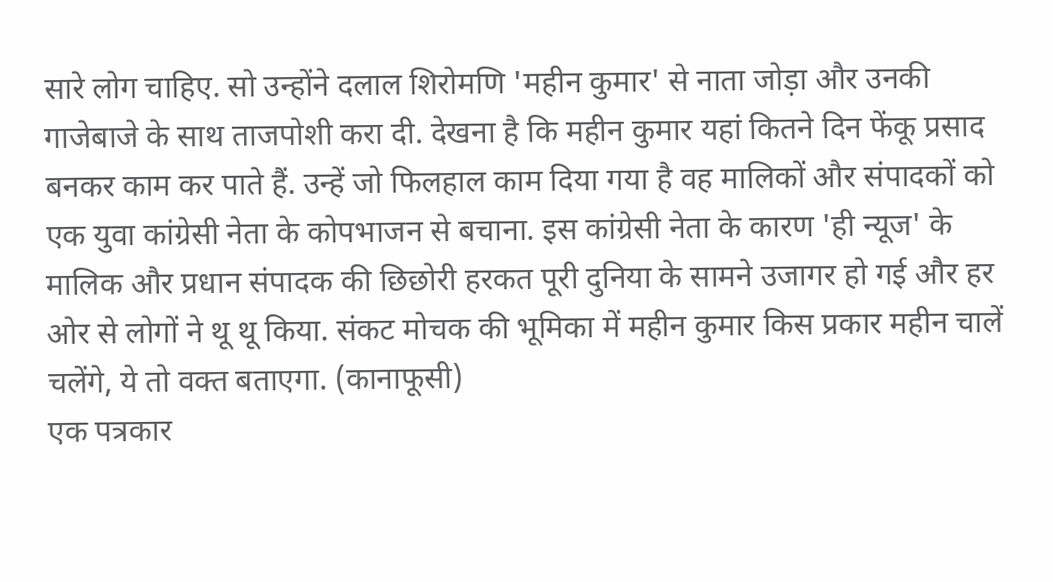सारे लोग चाहिए. सो उन्होंने दलाल शिरोमणि 'महीन कुमार' से नाता जोड़ा और उनकी गाजेबाजे के साथ ताजपोशी करा दी. देखना है कि महीन कुमार यहां कितने दिन फेंकू प्रसाद बनकर काम कर पाते हैं. उन्हें जो फिलहाल काम दिया गया है वह मालिकों और संपादकों को एक युवा कांग्रेसी नेता के कोपभाजन से बचाना. इस कांग्रेसी नेता के कारण 'ही न्यूज' के मालिक और प्रधान संपादक की छिछोरी हरकत पूरी दुनिया के सामने उजागर हो गई और हर ओर से लोगों ने थू थू किया. संकट मोचक की भूमिका में महीन कुमार किस प्रकार महीन चालें चलेंगे, ये तो वक्त बताएगा. (कानाफूसी)
एक पत्रकार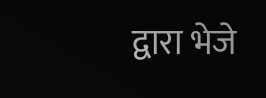द्वारा भेजे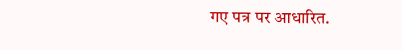गए पत्र पर आधारित.